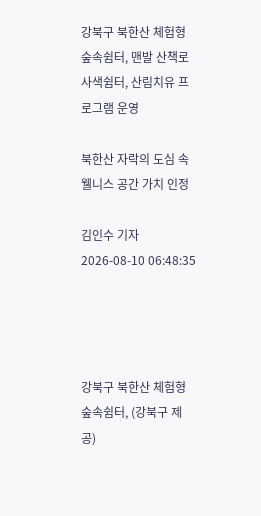강북구 북한산 체험형 숲속쉼터, 맨발 산책로 사색쉼터, 산림치유 프로그램 운영

북한산 자락의 도심 속 웰니스 공간 가치 인정

김인수 기자
2026-08-10 06:48:35




강북구 북한산 체험형 숲속쉼터, (강북구 제공)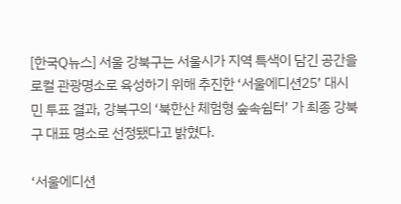[한국Q뉴스] 서울 강북구는 서울시가 지역 특색이 담긴 공간을 로컬 관광명소로 육성하기 위해 추진한 ‘서울에디션25’ 대시민 투표 결과, 강북구의 ‘북한산 체험형 숲속쉼터’ 가 최종 강북구 대표 명소로 선정됐다고 밝혔다.

‘서울에디션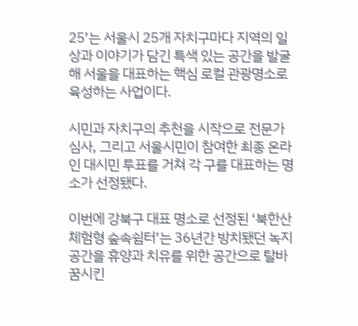25’는 서울시 25개 자치구마다 지역의 일상과 이야기가 담긴 특색 있는 공간을 발굴해 서울을 대표하는 핵심 로컬 관광명소로 육성하는 사업이다.

시민과 자치구의 추천을 시작으로 전문가 심사, 그리고 서울시민이 참여한 최종 온라인 대시민 투표를 거쳐 각 구를 대표하는 명소가 선정됐다.

이번에 강북구 대표 명소로 선정된 ‘북한산 체험형 숲속쉼터’는 36년간 방치됐던 녹지공간을 휴양과 치유를 위한 공간으로 탈바꿈시킨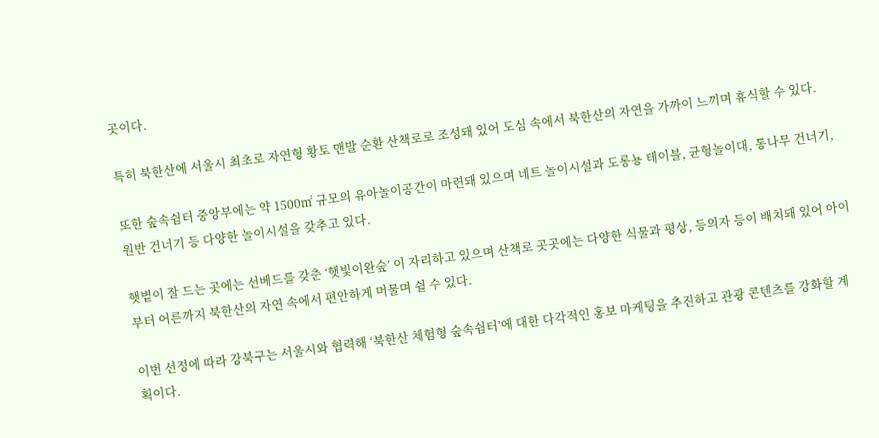곳이다.

특히 북한산에 서울시 최초로 자연형 황토 맨발 순환 산책로로 조성돼 있어 도심 속에서 북한산의 자연을 가까이 느끼며 휴식할 수 있다.

또한 숲속쉼터 중앙부에는 약 1500㎡ 규모의 유아놀이공간이 마련돼 있으며 네트 놀이시설과 도롱뇽 테이블, 균형놀이대, 통나무 건너기, 원반 건너기 등 다양한 놀이시설을 갖추고 있다.

햇볕이 잘 드는 곳에는 선베드를 갖춘 ‘햇빛이완숲’ 이 자리하고 있으며 산책로 곳곳에는 다양한 식물과 평상, 등의자 등이 배치돼 있어 아이부터 어른까지 북한산의 자연 속에서 편안하게 머물며 쉴 수 있다.

이번 선정에 따라 강북구는 서울시와 협력해 ‘북한산 체험형 숲속쉼터’에 대한 다각적인 홍보 마케팅을 추진하고 관광 콘텐츠를 강화할 계획이다.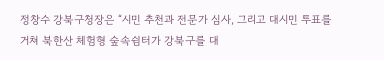정창수 강북구청장은 “시민 추천과 전문가 심사, 그리고 대시민 투표를 거쳐 북한산 체험형 숲속쉼터가 강북구를 대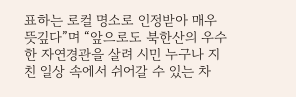표하는 로컬 명소로 인정받아 매우 뜻깊다”며 “앞으로도 북한산의 우수한 자연경관을 살려 시민 누구나 지친 일상 속에서 쉬어갈 수 있는 차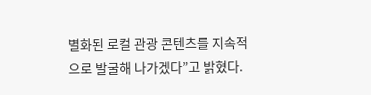별화된 로컬 관광 콘텐츠를 지속적으로 발굴해 나가겠다”고 밝혔다.